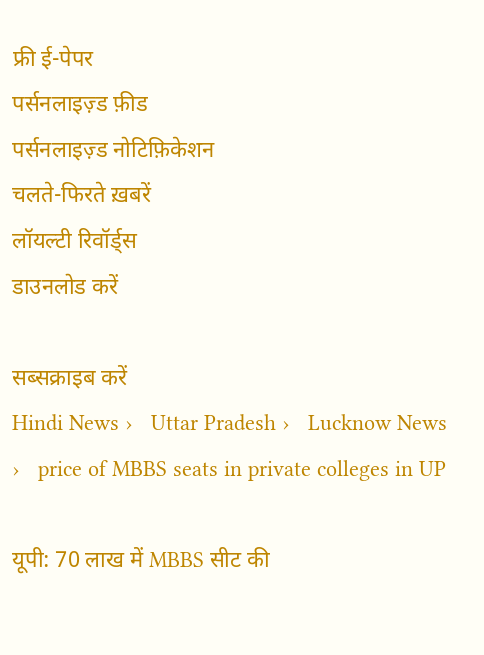फ्री ई-पेपर
पर्सनलाइज़्ड फ़ीड
पर्सनलाइज़्ड नोटिफ़िकेशन
चलते-फिरते ख़बरें
लॉयल्टी रिवॉर्ड्स
डाउनलोड करें

सब्सक्राइब करें
Hindi News ›   Uttar Pradesh ›   Lucknow News ›   price of MBBS seats in private colleges in UP

यूपी: 70 लाख में MBBS सीट की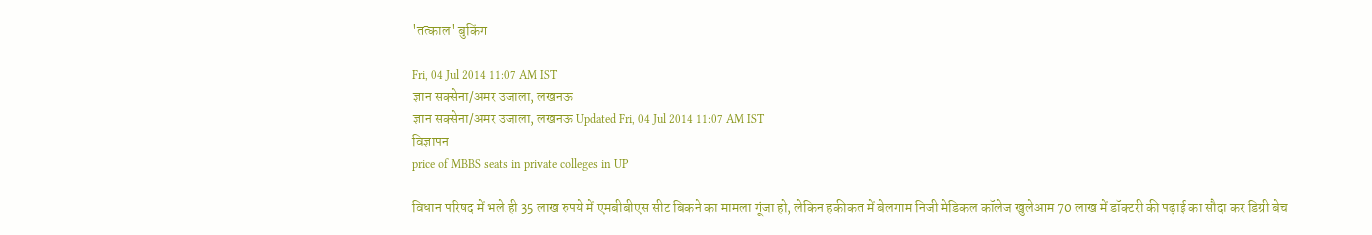'तत्काल' बुकिंग

Fri, 04 Jul 2014 11:07 AM IST
ज्ञान सक्सेना/अमर उजाला, लखनऊ
ज्ञान सक्सेना/अमर उजाला, लखनऊ Updated Fri, 04 Jul 2014 11:07 AM IST
विज्ञापन
price of MBBS seats in private colleges in UP

विधान परिषद में भले ही 35 लाख रुपये में एमबीबीएस सीट बिकने का मामला गूंजा हो, लेकिन हकीकत में बेलगाम निजी मेडिकल कॉलेज खुलेआम 70 लाख में डॉक्टरी की पढ़ाई का सौदा कर डिग्री बेच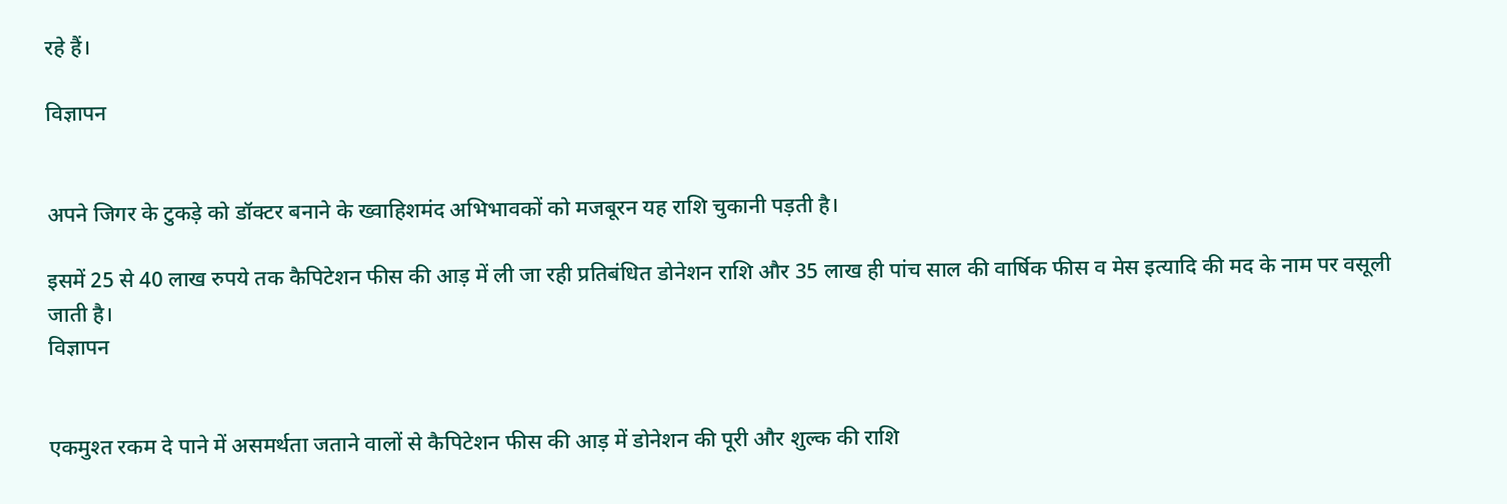रहे हैं।

विज्ञापन


अपने जिगर के टुकड़े को डॉक्टर बनाने के ख्वाहिशमंद अभिभावकों को मजबूरन यह राशि चुकानी पड़ती है।

इसमें 25 से 40 लाख रुपये तक कैपिटेशन फीस की आड़ में ली जा रही प्रतिबंधित डोनेशन राशि और 35 लाख ही पांच साल की वार्षिक फीस व मेस इत्यादि की मद के नाम पर वसूली जाती है।
विज्ञापन


एकमुश्त रकम दे पाने में असमर्थता जताने वालों से कैपिटेशन फीस की आड़ में डोनेशन की पूरी और शुल्क की राशि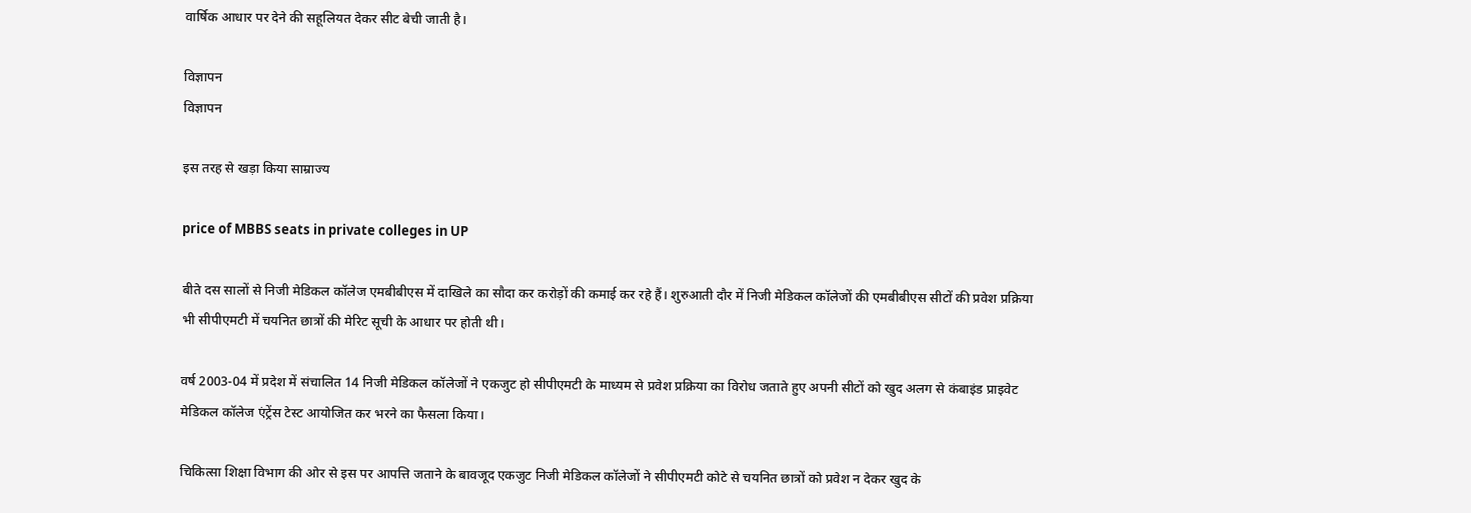वार्षिक आधार पर देने की सहूलियत देकर सीट बेची जाती है।

विज्ञापन
विज्ञापन

इस तरह से खड़ा किया साम्राज्य

price of MBBS seats in private colleges in UP

बीते दस सालों से निजी मेडिकल कॉलेज एमबीबीएस में दाखिले का सौदा कर करोड़ों की कमाई कर रहे हैं। शुरुआती दौर में निजी मेडिकल कॉलेजों की एमबीबीएस सीटों की प्रवेश प्रक्रिया भी सीपीएमटी में चयनित छात्रों की मेरिट सूची के आधार पर होती थी।

वर्ष 2003-04 में प्रदेश में संचालित 14 निजी मेडिकल कॉलेजों ने एकजुट हो सीपीएमटी के माध्यम से प्रवेश प्रक्रिया का विरोध जताते हुए अपनी सीटों को खुद अलग से कंबाइंड प्राइवेट मेडिकल कॉलेज एंट्रेंस टेस्ट आयोजित कर भरने का फैसला किया।

चिकित्सा शिक्षा विभाग की ओर से इस पर आपत्ति जताने के बावजूद एकजुट निजी मेडिकल कॉलेजों ने सीपीएमटी कोटे से चयनित छात्रों को प्रवेश न देकर खुद के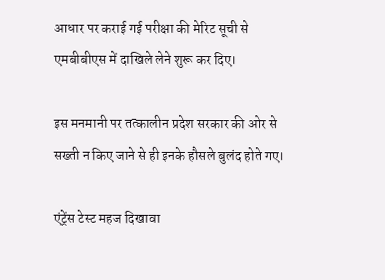आधार पर कराई गई परीक्षा की मेरिट सूची से एमबीबीएस में दाखिले लेने शुरू कर दिए।

इस मनमानी पर तत्कालीन प्रदेश सरकार की ओर से सख्ती न किए जाने से ही इनके हौसले बुलंद होते गए।

एंट्रेंस टेस्ट महज दिखावा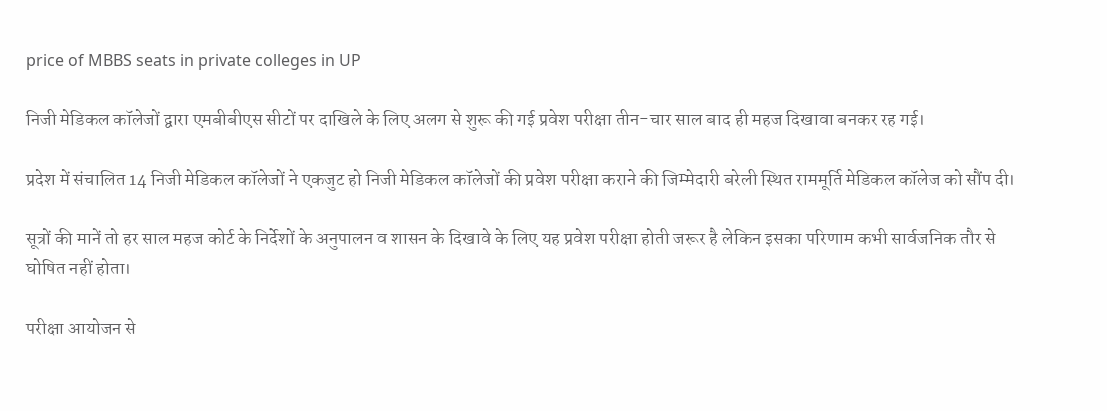price of MBBS seats in private colleges in UP

निजी मेडिकल कॉलेजों द्वारा एमबीबीएस सीटों पर दाखिले के लिए अलग से शुरू की गई प्रवेश परीक्षा तीन-चार साल बाद ही महज दिखावा बनकर रह गई।

प्रदेश में संचालित 14 निजी मेडिकल कॉलेजों ने एकजुट हो निजी मेडिकल कॉलेजों की प्रवेश परीक्षा कराने की जिम्मेदारी बरेली स्थित राममूर्ति मेडिकल कॉलेज को सौंप दी।

सूत्रों की मानें तो हर साल महज कोर्ट के निर्देशों के अनुपालन व शासन के दिखावे के लिए यह प्रवेश परीक्षा होती जरूर है लेकिन इसका परिणाम कभी सार्वजनिक तौर से घोषित नहीं होता।

परीक्षा आयोजन से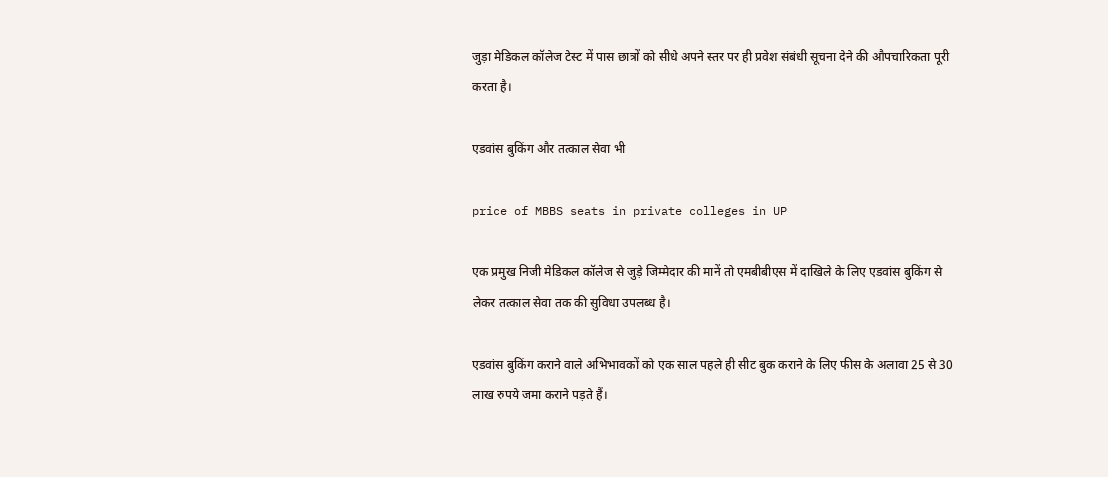जुड़ा मेडिकल कॉलेज टेस्ट में पास छात्रों को सीधे अपने स्तर पर ही प्रवेश संबंधी सूचना देने की औपचारिकता पूरी करता है।

एडवांस बुकिंग और तत्काल सेवा भी

price of MBBS seats in private colleges in UP

एक प्रमुख निजी मेडिकल कॉलेज से जुड़े जिम्मेदार की मानें तो एमबीबीएस में दाखिले के लिए एडवांस बुकिंग से लेकर तत्काल सेवा तक की सुविधा उपलब्ध है।

एडवांस बुकिंग कराने वाले अभिभावकों को एक साल पहले ही सीट बुक कराने के लिए फीस के अलावा 25 से 30 लाख रुपये जमा कराने पड़ते हैं।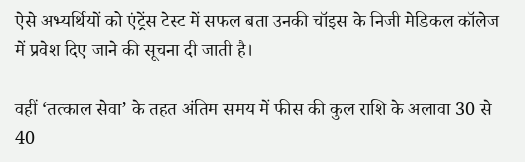ऐसे अभ्यर्थियों को एंट्रेंस टेस्ट में सफल बता उनकी चॉइस के निजी मेडिकल कॉलेज में प्रवेश दिए जाने की सूचना दी जाती है।

वहीं ‘तत्काल सेवा’ के तहत अंतिम समय में फीस की कुल राशि के अलावा 30 से 40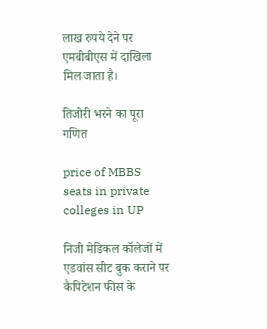लाख रुपये देने पर एमबीबीएस में दाखिला मिल जाता है।

तिजोरी भरने का पूरा गणित

price of MBBS seats in private colleges in UP

निजी मेडिकल कॉलेजों में एडवांस सीट बुक कराने पर कैपिटेशन फीस के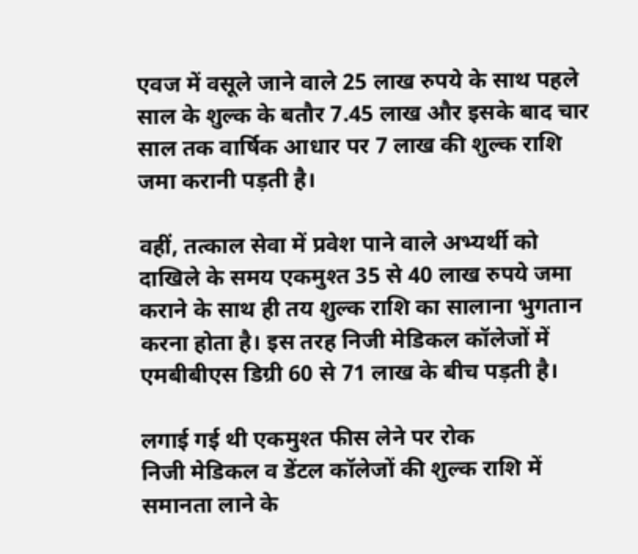एवज में वसूले जाने वाले 25 लाख रुपये के साथ पहले साल के शुल्क के बतौर 7.45 लाख और इसके बाद चार साल तक वार्षिक आधार पर 7 लाख की शुल्क राशि जमा करानी पड़ती है।

वहीं, तत्काल सेवा में प्रवेश पाने वाले अभ्यर्थी को दाखिले के समय एकमुश्त 35 से 40 लाख रुपये जमा कराने के साथ ही तय शुल्क राशि का सालाना भुगतान करना होता है। इस तरह निजी मेडिकल कॉलेजों में एमबीबीएस डिग्री 60 से 71 लाख के बीच पड़ती है।

लगाई गई थी एकमुश्त फीस लेने पर रोक
निजी मेडिकल व डेंटल कॉलेजों की शुल्क राशि में समानता लाने के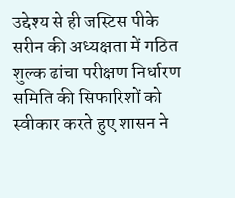उद्देश्य से ही जस्टिस पीके सरीन की अध्यक्षता में गठित शुल्क ढांचा परीक्षण निर्धारण समिति की सिफारिशों को स्वीकार करते हुए शासन ने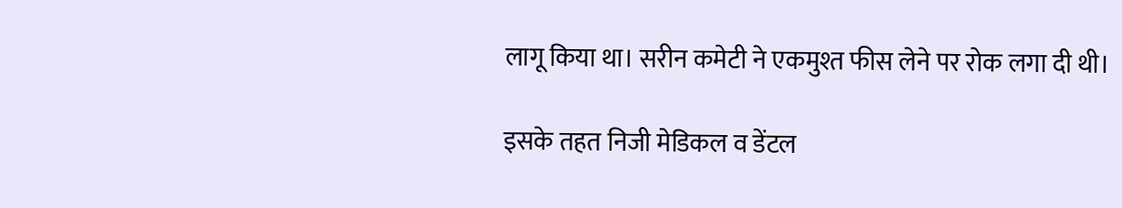लागू किया था। सरीन कमेटी ने एकमुश्त फीस लेने पर रोक लगा दी थी।

इसके तहत निजी मेडिकल व डेंटल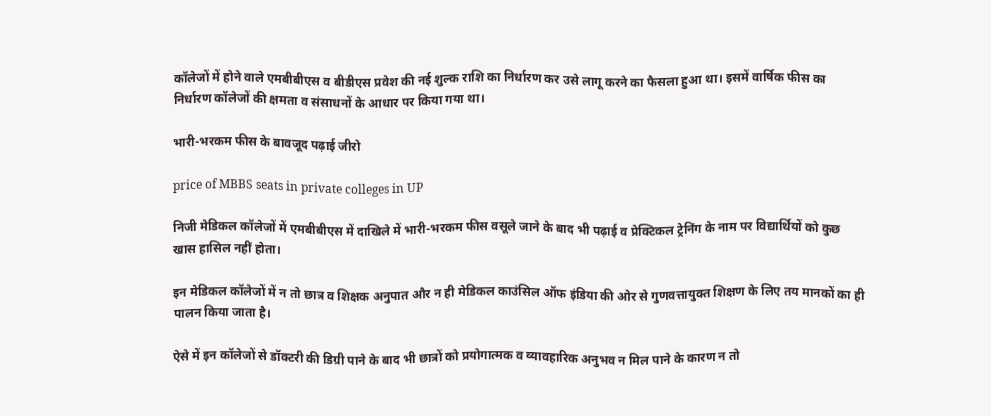कॉलेजों में होने वाले एमबीबीएस व बीडीएस प्रवेश की नई शुल्क राशि का निर्धारण कर उसे लागू करने का फैसला हुआ था। इसमें वार्षिक फीस का निर्धारण कॉलेजों की क्षमता व संसाधनों के आधार पर किया गया था।

भारी-भरकम फीस के बावजूद पढ़ाई जीरो

price of MBBS seats in private colleges in UP

निजी मेडिकल कॉलेजों में एमबीबीएस में दाखिले में भारी-भरकम फीस वसूले जाने के बाद भी पढ़ाई व प्रेक्टिकल ट्रेनिंग के नाम पर विद्यार्थियों को कुछ खास हासिल नहीं होता।

इन मेडिकल कॉलेजों में न तो छात्र व शिक्षक अनुपात और न ही मेडिकल काउंसिल ऑफ इंडिया की ओर से गुणवत्तायुक्त शिक्षण के लिए तय मानकों का ही पालन किया जाता है।

ऐसे में इन कॉलेजों से डॉक्टरी की डिग्री पाने के बाद भी छात्रों को प्रयोगात्मक व व्यावहारिक अनुभव न मिल पाने के कारण न तो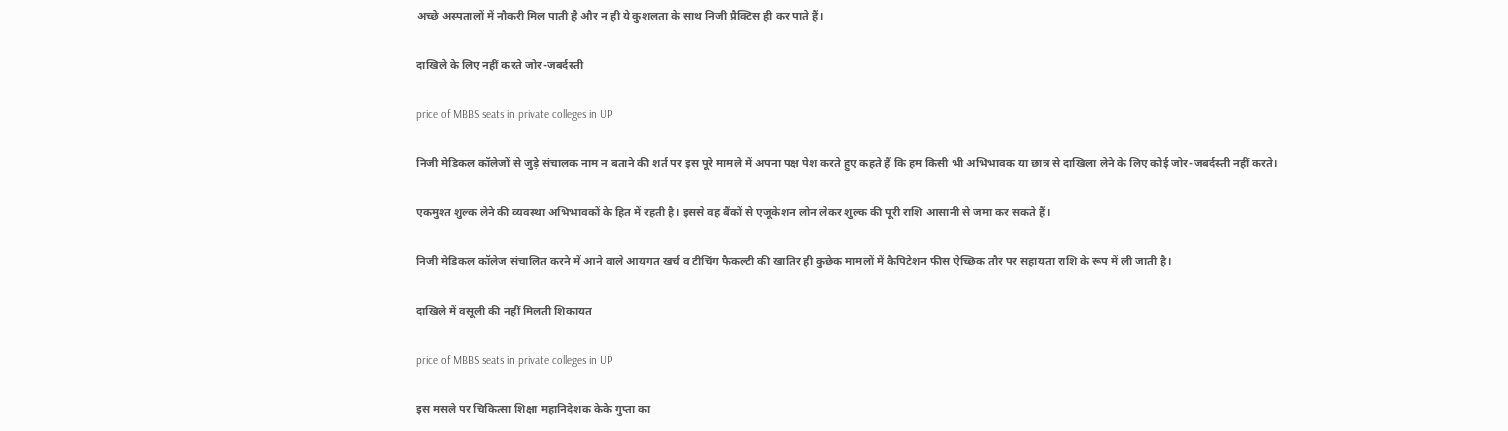अच्छे अस्पतालों में नौकरी मिल पाती है और न ही ये कुशलता के साथ निजी प्रैक्टिस ही कर पाते हैं।

दाखिले के लिए नहीं करते जोर-जबर्दस्ती

price of MBBS seats in private colleges in UP

निजी मेडिकल कॉलेजों से जुड़े संचालक नाम न बताने की शर्त पर इस पूरे मामले में अपना पक्ष पेश करते हुए कहते हैं कि हम किसी भी अभिभावक या छात्र से दाखिला लेने के लिए कोई जोर-जबर्दस्ती नहीं करते।

एकमुश्त शुल्क लेने की व्यवस्था अभिभावकों के हित में रहती है। इससे वह बैंकों से एजूकेशन लोन लेकर शुल्क की पूरी राशि आसानी से जमा कर सकते हैं।

निजी मेडिकल कॉलेज संचालित करने में आने वाले आयगत खर्च व टीचिंग फैकल्टी की खातिर ही कुछेक मामलों में कैपिटेशन फीस ऐच्छिक तौर पर सहायता राशि के रूप में ली जाती है।

दाखिले में वसूली की नहीं मिलती शिकायत

price of MBBS seats in private colleges in UP

इस मसले पर चिकित्सा शिक्षा महानिदेशक केके गुप्ता का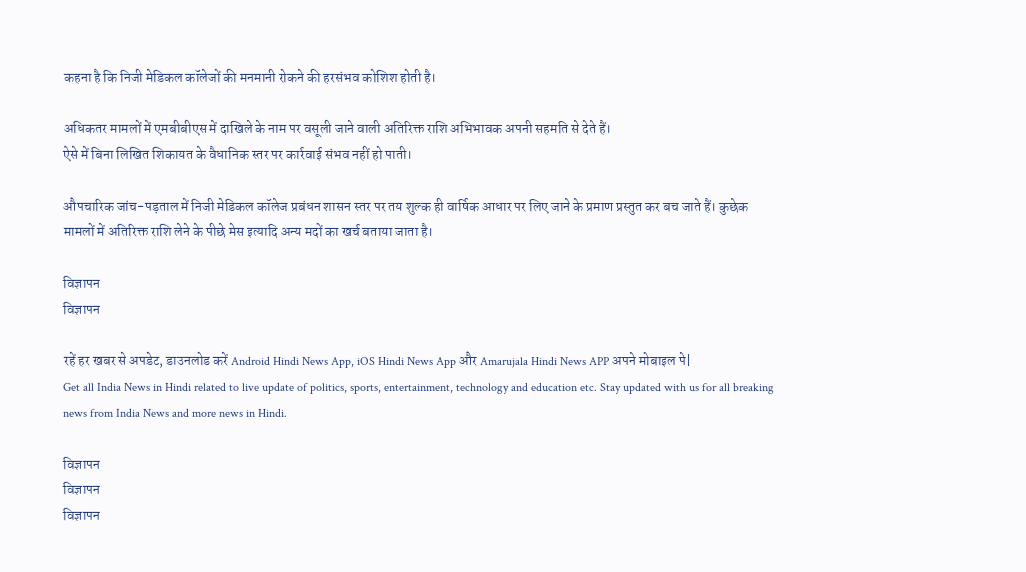कहना है कि निजी मेडिकल कॉलेजों की मनमानी रोकने की हरसंभव कोशिश होती है।

अधिकतर मामलों में एमबीबीएस में दाखिले के नाम पर वसूली जाने वाली अतिरिक्त राशि अभिभावक अपनी सहमति से देते हैं।
ऐसे में बिना लिखित शिकायत के वैधानिक स्तर पर कार्रवाई संभव नहीं हो पाती।

औपचारिक जांच-पड़ताल में निजी मेडिकल कॉलेज प्रबंधन शासन स्तर पर तय शुल्क ही वार्षिक आधार पर लिए जाने के प्रमाण प्रस्तुत कर बच जाते हैं। कुछेक मामलों में अतिरिक्त राशि लेने के पीछे मेस इत्यादि अन्य मदों का खर्च बताया जाता है।

विज्ञापन
विज्ञापन

रहें हर खबर से अपडेट, डाउनलोड करें Android Hindi News App, iOS Hindi News App और Amarujala Hindi News APP अपने मोबाइल पे|
Get all India News in Hindi related to live update of politics, sports, entertainment, technology and education etc. Stay updated with us for all breaking news from India News and more news in Hindi.

विज्ञापन
विज्ञापन
विज्ञापन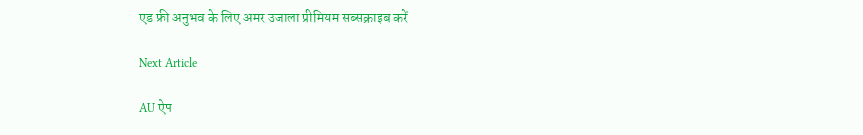एड फ्री अनुभव के लिए अमर उजाला प्रीमियम सब्सक्राइब करें

Next Article

AU ऐप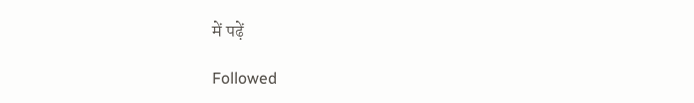में पढ़ें

Followed